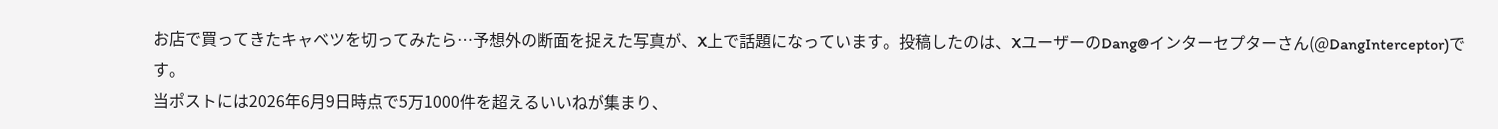お店で買ってきたキャベツを切ってみたら…予想外の断面を捉えた写真が、X上で話題になっています。投稿したのは、XユーザーのDang@インターセプターさん(@DangInterceptor)です。
当ポストには2026年6月9日時点で5万1000件を超えるいいねが集まり、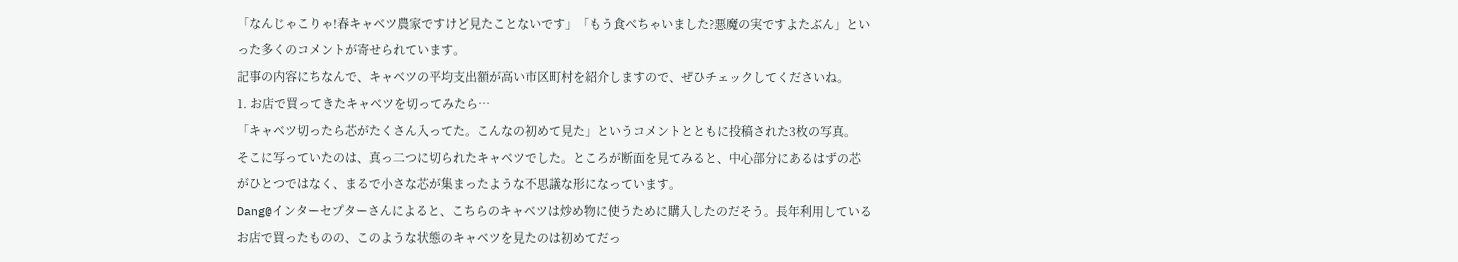「なんじゃこりゃ!春キャベツ農家ですけど見たことないです」「もう食べちゃいました?悪魔の実ですよたぶん」といった多くのコメントが寄せられています。
記事の内容にちなんで、キャベツの平均支出額が高い市区町村を紹介しますので、ぜひチェックしてくださいね。
1. お店で買ってきたキャベツを切ってみたら…
「キャベツ切ったら芯がたくさん入ってた。こんなの初めて見た」というコメントとともに投稿された3枚の写真。
そこに写っていたのは、真っ二つに切られたキャベツでした。ところが断面を見てみると、中心部分にあるはずの芯がひとつではなく、まるで小さな芯が集まったような不思議な形になっています。
Dang@インターセプターさんによると、こちらのキャベツは炒め物に使うために購入したのだそう。長年利用しているお店で買ったものの、このような状態のキャベツを見たのは初めてだっ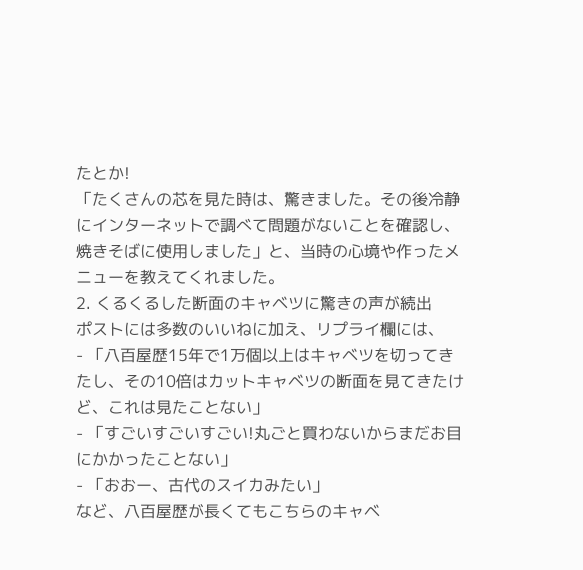たとか!
「たくさんの芯を見た時は、驚きました。その後冷静にインターネットで調べて問題がないことを確認し、焼きそばに使用しました」と、当時の心境や作ったメニューを教えてくれました。
2. くるくるした断面のキャベツに驚きの声が続出
ポストには多数のいいねに加え、リプライ欄には、
- 「八百屋歴15年で1万個以上はキャベツを切ってきたし、その10倍はカットキャベツの断面を見てきたけど、これは見たことない」
- 「すごいすごいすごい!丸ごと買わないからまだお目にかかったことない」
- 「おおー、古代のスイカみたい」
など、八百屋歴が長くてもこちらのキャベ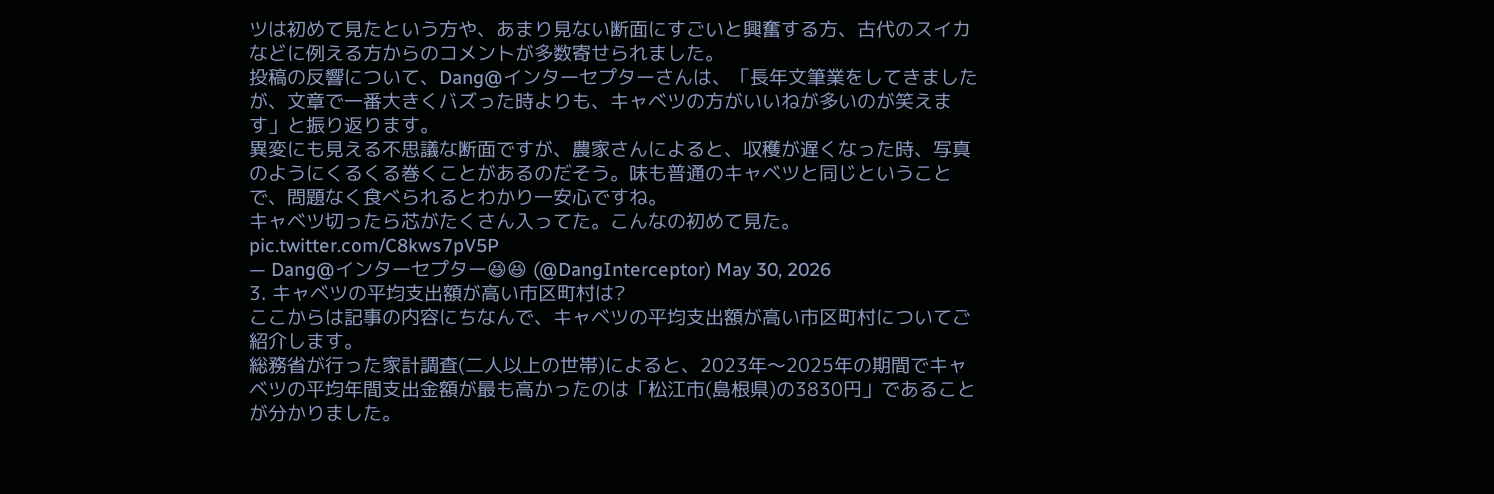ツは初めて見たという方や、あまり見ない断面にすごいと興奮する方、古代のスイカなどに例える方からのコメントが多数寄せられました。
投稿の反響について、Dang@インターセプターさんは、「長年文筆業をしてきましたが、文章で一番大きくバズった時よりも、キャベツの方がいいねが多いのが笑えます」と振り返ります。
異変にも見える不思議な断面ですが、農家さんによると、収穫が遅くなった時、写真のようにくるくる巻くことがあるのだそう。味も普通のキャベツと同じということで、問題なく食べられるとわかり一安心ですね。
キャベツ切ったら芯がたくさん入ってた。こんなの初めて見た。 pic.twitter.com/C8kws7pV5P
— Dang@インターセプター😆😆 (@DangInterceptor) May 30, 2026
3. キャベツの平均支出額が高い市区町村は?
ここからは記事の内容にちなんで、キャベツの平均支出額が高い市区町村についてご紹介します。
総務省が行った家計調査(二人以上の世帯)によると、2023年〜2025年の期間でキャベツの平均年間支出金額が最も高かったのは「松江市(島根県)の3830円」であることが分かりました。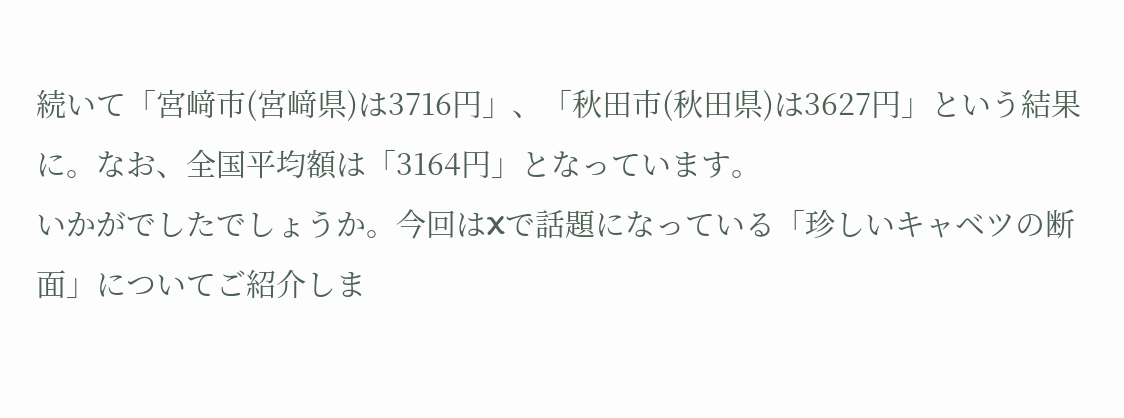続いて「宮﨑市(宮﨑県)は3716円」、「秋田市(秋田県)は3627円」という結果に。なお、全国平均額は「3164円」となっています。
いかがでしたでしょうか。今回はXで話題になっている「珍しいキャベツの断面」についてご紹介しま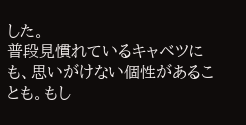した。
普段見慣れているキャベツにも、思いがけない個性があることも。もし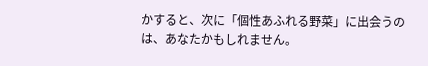かすると、次に「個性あふれる野菜」に出会うのは、あなたかもしれません。